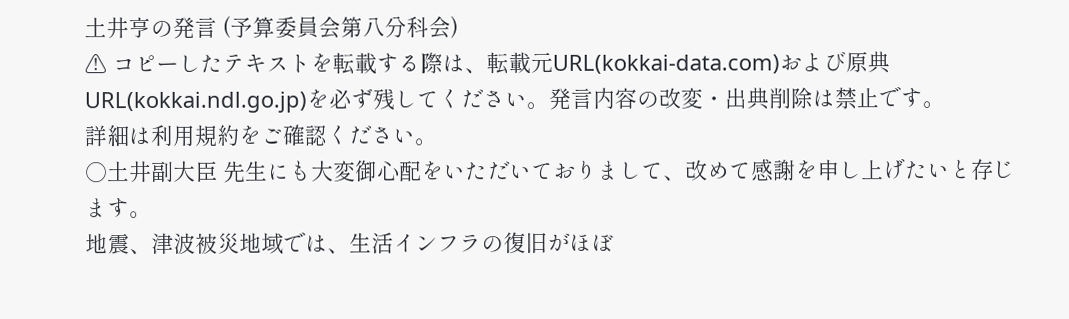土井亨の発言 (予算委員会第八分科会)
⚠ コピーしたテキストを転載する際は、転載元URL(kokkai-data.com)および原典URL(kokkai.ndl.go.jp)を必ず残してください。発言内容の改変・出典削除は禁止です。
詳細は利用規約をご確認ください。
○土井副大臣 先生にも大変御心配をいただいておりまして、改めて感謝を申し上げたいと存じます。
地震、津波被災地域では、生活インフラの復旧がほぼ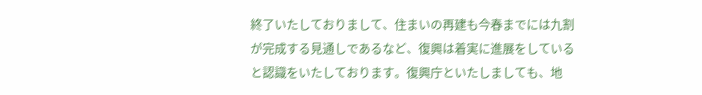終了いたしておりまして、住まいの再建も今春までには九割が完成する見通しであるなど、復興は着実に進展をしていると認識をいたしております。復興庁といたしましても、地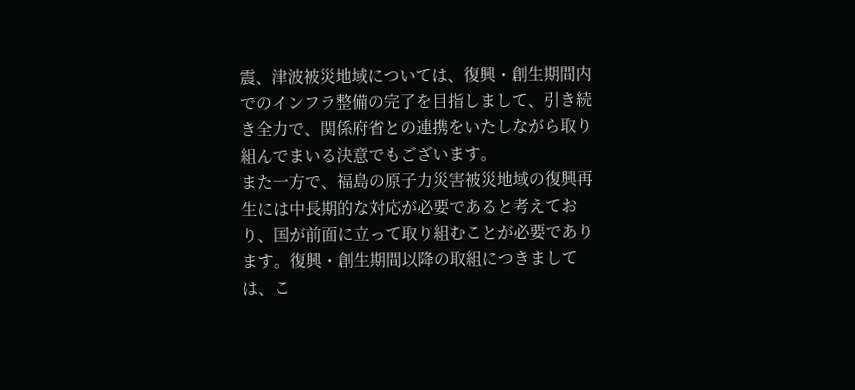震、津波被災地域については、復興・創生期間内でのインフラ整備の完了を目指しまして、引き続き全力で、関係府省との連携をいたしながら取り組んでまいる決意でもございます。
また一方で、福島の原子力災害被災地域の復興再生には中長期的な対応が必要であると考えており、国が前面に立って取り組むことが必要であります。復興・創生期間以降の取組につきましては、こ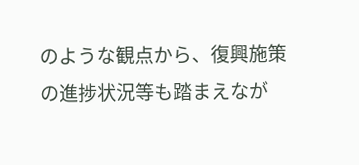のような観点から、復興施策の進捗状況等も踏まえなが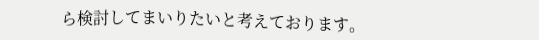ら検討してまいりたいと考えております。